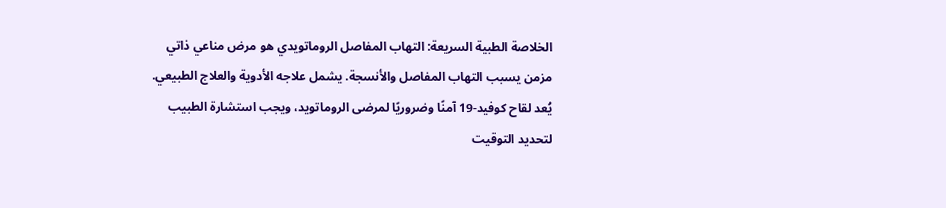الخلاصة الطبية السريعة: التهاب المفاصل الروماتويدي هو مرض مناعي ذاتي مزمن يسبب التهاب المفاصل والأنسجة. يشمل علاجه الأدوية والعلاج الطبيعي. يُعد لقاح كوفيد-19 آمنًا وضروريًا لمرضى الروماتويد، ويجب استشارة الطبيب لتحديد التوقيت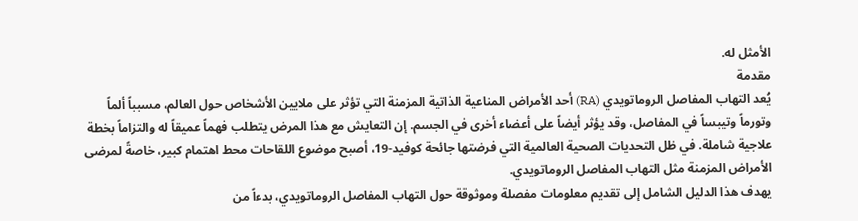الأمثل له.
مقدمة
يُعد التهاب المفاصل الروماتويدي (RA) أحد الأمراض المناعية الذاتية المزمنة التي تؤثر على ملايين الأشخاص حول العالم، مسبباً ألماً وتورماً وتيبساً في المفاصل، وقد يؤثر أيضاً على أعضاء أخرى في الجسم. إن التعايش مع هذا المرض يتطلب فهماً عميقاً له والتزاماً بخطة علاجية شاملة. في ظل التحديات الصحية العالمية التي فرضتها جائحة كوفيد-19، أصبح موضوع اللقاحات محط اهتمام كبير، خاصةً لمرضى الأمراض المزمنة مثل التهاب المفاصل الروماتويدي.
يهدف هذا الدليل الشامل إلى تقديم معلومات مفصلة وموثوقة حول التهاب المفاصل الروماتويدي، بدءاً من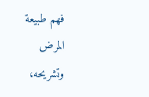فهم طبيعة المرض وتشريحه،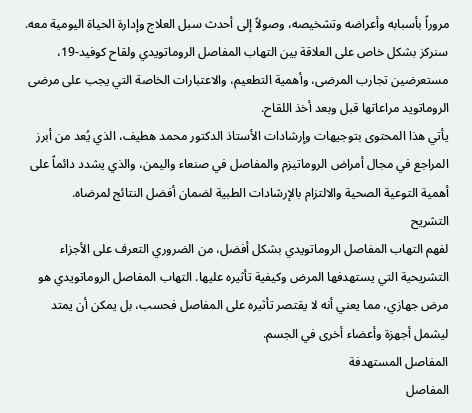مروراً بأسبابه وأعراضه وتشخيصه، وصولاً إلى أحدث سبل العلاج وإدارة الحياة اليومية معه. سنركز بشكل خاص على العلاقة بين التهاب المفاصل الروماتويدي ولقاح كوفيد-19، مستعرضين تجارب المرضى، وأهمية التطعيم، والاعتبارات الخاصة التي يجب على مرضى الروماتويد مراعاتها قبل وبعد أخذ اللقاح.
يأتي هذا المحتوى بتوجيهات وإرشادات الأستاذ الدكتور محمد هطيف، الذي يُعد من أبرز المراجع في مجال أمراض الروماتيزم والمفاصل في صنعاء واليمن، والذي يشدد دائماً على أهمية التوعية الصحية والالتزام بالإرشادات الطبية لضمان أفضل النتائج لمرضاه.
التشريح
لفهم التهاب المفاصل الروماتويدي بشكل أفضل، من الضروري التعرف على الأجزاء التشريحية التي يستهدفها المرض وكيفية تأثيره عليها. التهاب المفاصل الروماتويدي هو مرض جهازي، مما يعني أنه لا يقتصر تأثيره على المفاصل فحسب، بل يمكن أن يمتد ليشمل أجهزة وأعضاء أخرى في الجسم.
المفاصل المستهدفة
المفاصل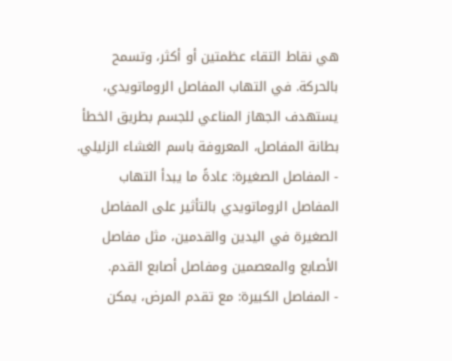هي نقاط التقاء عظمتين أو أكثر، وتسمح بالحركة. في التهاب المفاصل الروماتويدي، يستهدف الجهاز المناعي للجسم بطريق الخطأ بطانة المفاصل، المعروفة باسم الغشاء الزليلي.
- المفاصل الصغيرة: عادةً ما يبدأ التهاب المفاصل الروماتويدي بالتأثير على المفاصل الصغيرة في اليدين والقدمين، مثل مفاصل الأصابع والمعصمين ومفاصل أصابع القدم.
- المفاصل الكبيرة: مع تقدم المرض، يمكن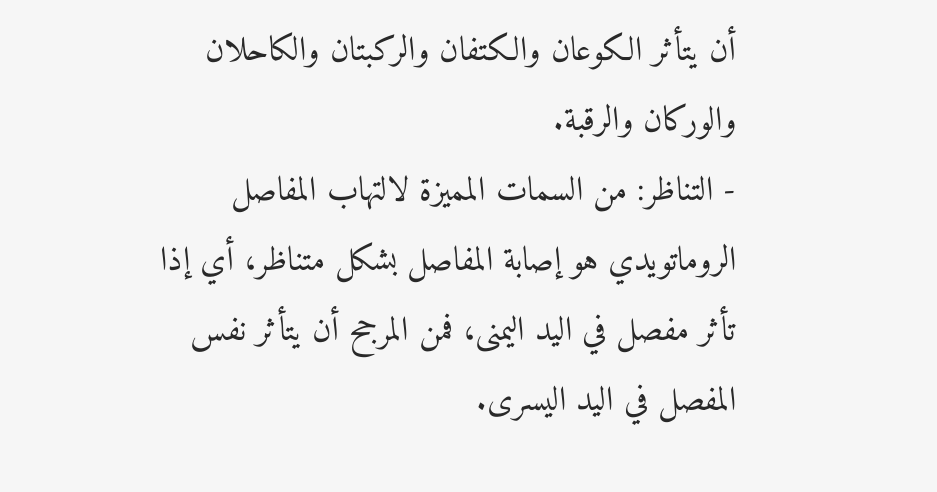أن يتأثر الكوعان والكتفان والركبتان والكاحلان والوركان والرقبة.
- التناظر: من السمات المميزة لالتهاب المفاصل الروماتويدي هو إصابة المفاصل بشكل متناظر، أي إذا تأثر مفصل في اليد اليمنى، فمن المرجح أن يتأثر نفس المفصل في اليد اليسرى.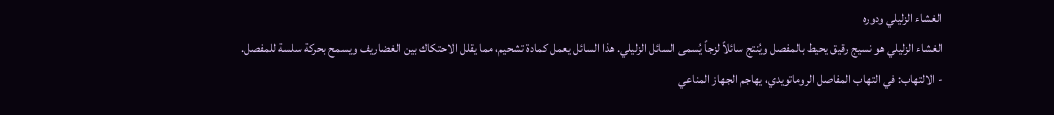الغشاء الزليلي ودوره
الغشاء الزليلي هو نسيج رقيق يحيط بالمفصل ويُنتج سائلاً لزجاً يُسمى السائل الزليلي. هذا السائل يعمل كمادة تشحيم، مما يقلل الاحتكاك بين الغضاريف ويسمح بحركة سلسة للمفصل.
- الالتهاب: في التهاب المفاصل الروماتويدي، يهاجم الجهاز المناعي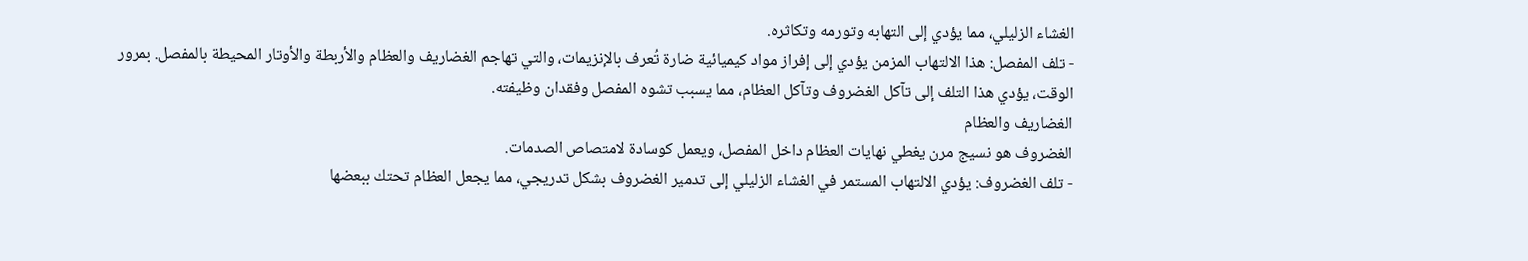الغشاء الزليلي، مما يؤدي إلى التهابه وتورمه وتكاثره.
- تلف المفصل: هذا الالتهاب المزمن يؤدي إلى إفراز مواد كيميائية ضارة تُعرف بالإنزيمات، والتي تهاجم الغضاريف والعظام والأربطة والأوتار المحيطة بالمفصل. بمرور الوقت، يؤدي هذا التلف إلى تآكل الغضروف وتآكل العظام، مما يسبب تشوه المفصل وفقدان وظيفته.
الغضاريف والعظام
الغضروف هو نسيج مرن يغطي نهايات العظام داخل المفصل، ويعمل كوسادة لامتصاص الصدمات.
- تلف الغضروف: يؤدي الالتهاب المستمر في الغشاء الزليلي إلى تدمير الغضروف بشكل تدريجي، مما يجعل العظام تحتك ببعضها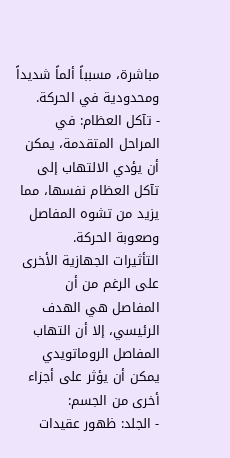مباشرة، مسبباً ألماً شديداً ومحدودية في الحركة.
- تآكل العظام: في المراحل المتقدمة، يمكن أن يؤدي الالتهاب إلى تآكل العظام نفسها، مما يزيد من تشوه المفاصل وصعوبة الحركة.
التأثيرات الجهازية الأخرى
على الرغم من أن المفاصل هي الهدف الرئيسي، إلا أن التهاب المفاصل الروماتويدي يمكن أن يؤثر على أجزاء أخرى من الجسم:
- الجلد: ظهور عقيدات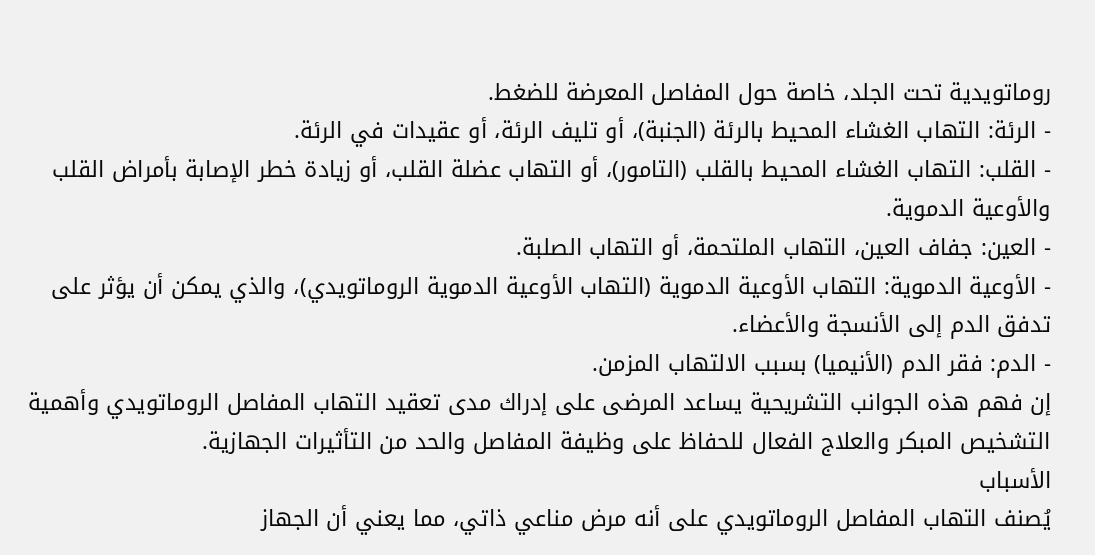روماتويدية تحت الجلد، خاصة حول المفاصل المعرضة للضغط.
- الرئة: التهاب الغشاء المحيط بالرئة (الجنبة)، أو تليف الرئة، أو عقيدات في الرئة.
- القلب: التهاب الغشاء المحيط بالقلب (التامور)، أو التهاب عضلة القلب، أو زيادة خطر الإصابة بأمراض القلب والأوعية الدموية.
- العين: جفاف العين، التهاب الملتحمة، أو التهاب الصلبة.
- الأوعية الدموية: التهاب الأوعية الدموية (التهاب الأوعية الدموية الروماتويدي)، والذي يمكن أن يؤثر على تدفق الدم إلى الأنسجة والأعضاء.
- الدم: فقر الدم (الأنيميا) بسبب الالتهاب المزمن.
إن فهم هذه الجوانب التشريحية يساعد المرضى على إدراك مدى تعقيد التهاب المفاصل الروماتويدي وأهمية التشخيص المبكر والعلاج الفعال للحفاظ على وظيفة المفاصل والحد من التأثيرات الجهازية.
الأسباب
يُصنف التهاب المفاصل الروماتويدي على أنه مرض مناعي ذاتي، مما يعني أن الجهاز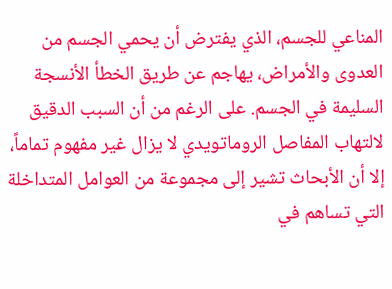المناعي للجسم، الذي يفترض أن يحمي الجسم من العدوى والأمراض، يهاجم عن طريق الخطأ الأنسجة السليمة في الجسم. على الرغم من أن السبب الدقيق لالتهاب المفاصل الروماتويدي لا يزال غير مفهوم تماماً، إلا أن الأبحاث تشير إلى مجموعة من العوامل المتداخلة التي تساهم في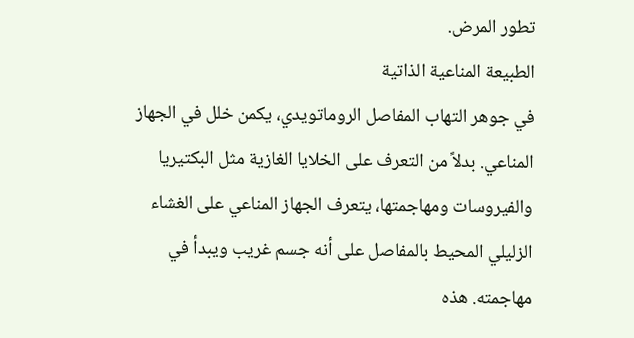تطور المرض.
الطبيعة المناعية الذاتية
في جوهر التهاب المفاصل الروماتويدي، يكمن خلل في الجهاز المناعي. بدلاً من التعرف على الخلايا الغازية مثل البكتيريا والفيروسات ومهاجمتها، يتعرف الجهاز المناعي على الغشاء الزليلي المحيط بالمفاصل على أنه جسم غريب ويبدأ في مهاجمته. هذه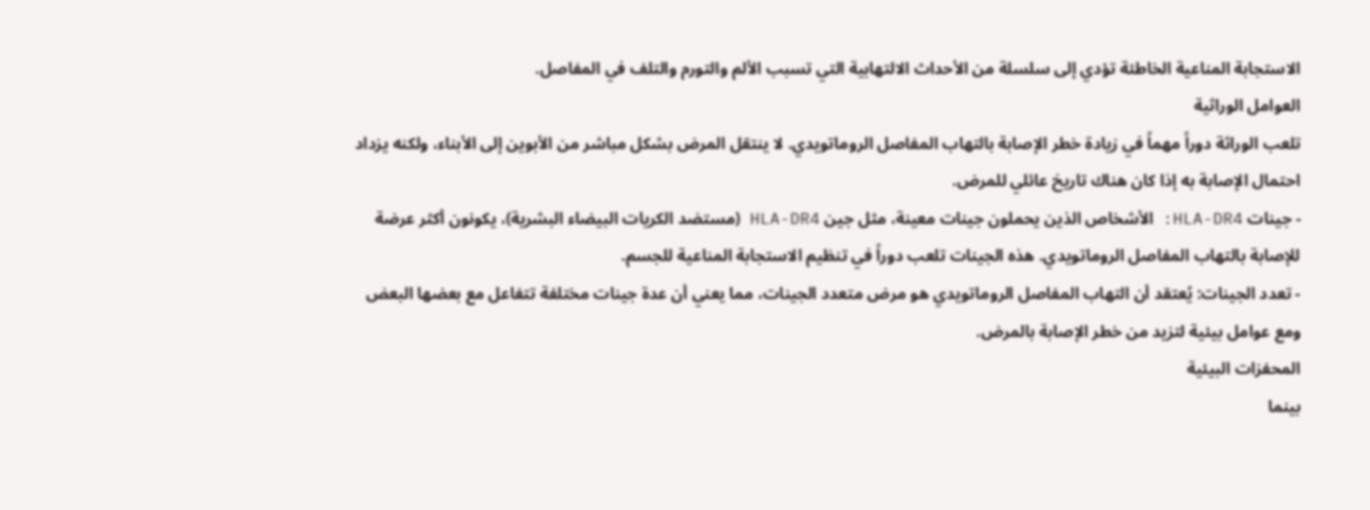الاستجابة المناعية الخاطئة تؤدي إلى سلسلة من الأحداث الالتهابية التي تسبب الألم والتورم والتلف في المفاصل.
العوامل الوراثية
تلعب الوراثة دوراً مهماً في زيادة خطر الإصابة بالتهاب المفاصل الروماتويدي. لا ينتقل المرض بشكل مباشر من الأبوين إلى الأبناء، ولكنه يزداد احتمال الإصابة به إذا كان هناك تاريخ عائلي للمرض.
- جينات HLA-DR4: الأشخاص الذين يحملون جينات معينة، مثل جين HLA-DR4 (مستضد الكريات البيضاء البشرية)، يكونون أكثر عرضة للإصابة بالتهاب المفاصل الروماتويدي. هذه الجينات تلعب دوراً في تنظيم الاستجابة المناعية للجسم.
- تعدد الجينات: يُعتقد أن التهاب المفاصل الروماتويدي هو مرض متعدد الجينات، مما يعني أن عدة جينات مختلفة تتفاعل مع بعضها البعض ومع عوامل بيئية لتزيد من خطر الإصابة بالمرض.
المحفزات البيئية
بينما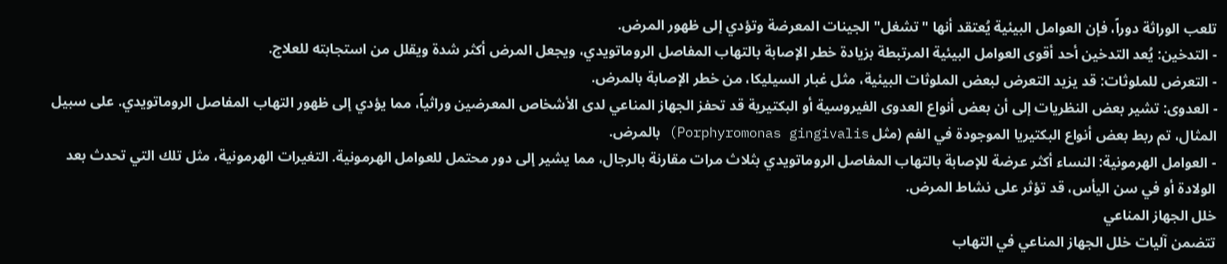تلعب الوراثة دوراً، فإن العوامل البيئية يُعتقد أنها "تشغل" الجينات المعرضة وتؤدي إلى ظهور المرض.
- التدخين: يُعد التدخين أحد أقوى العوامل البيئية المرتبطة بزيادة خطر الإصابة بالتهاب المفاصل الروماتويدي، ويجعل المرض أكثر شدة ويقلل من استجابته للعلاج.
- التعرض للملوثات: قد يزيد التعرض لبعض الملوثات البيئية، مثل غبار السيليكا، من خطر الإصابة بالمرض.
- العدوى: تشير بعض النظريات إلى أن بعض أنواع العدوى الفيروسية أو البكتيرية قد تحفز الجهاز المناعي لدى الأشخاص المعرضين وراثياً، مما يؤدي إلى ظهور التهاب المفاصل الروماتويدي. على سبيل المثال، تم ربط بعض أنواع البكتيريا الموجودة في الفم (مثل Porphyromonas gingivalis) بالمرض.
- العوامل الهرمونية: النساء أكثر عرضة للإصابة بالتهاب المفاصل الروماتويدي بثلاث مرات مقارنة بالرجال، مما يشير إلى دور محتمل للعوامل الهرمونية. التغيرات الهرمونية، مثل تلك التي تحدث بعد الولادة أو في سن اليأس، قد تؤثر على نشاط المرض.
خلل الجهاز المناعي
تتضمن آليات خلل الجهاز المناعي في التهاب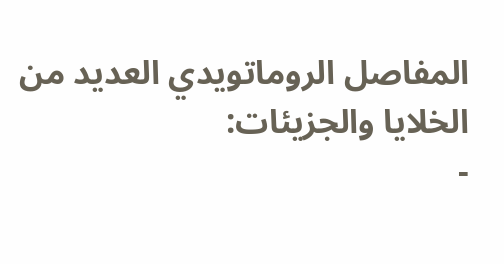المفاصل الروماتويدي العديد من الخلايا والجزيئات:
-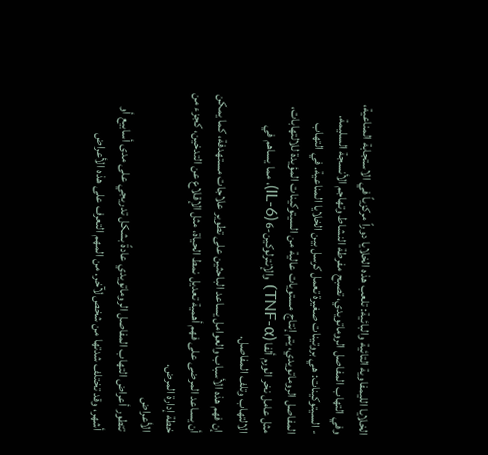الخلايا الليمفاوية التائية والبائية: تلعب هذه الخلايا دوراً مركزياً في الاستجابة المناعية، وفي التهاب المفاصل الروماتويدي، تصبح مفرطة النشاط وتهاجم الأنسجة السليمة.
- السيتوكينات: هي بروتينات صغيرة تعمل كرسل بين الخلايا المناعية. في التهاب المفاصل الروماتويدي، يتم إنتاج مستويات عالية من السيتوكينات المؤيدة للالتهابات، مثل عامل نخر الورم ألفا (TNF-α) والإنترلوكين-6 (IL-6)، مما يساهم في الالتهاب وتلف المفاصل.
إن فهم هذه الأسباب والعوامل يساعد الباحثين على تطوير علاجات مستهدفة، كما يمكن أن يساعد المرضى على فهم أهمية تعديل نمط الحياة، مثل الإقلاع عن التدخين، كجزء من خطة إدارة المرض.
الأعراض
تتطور أعراض التهاب المفاصل الروماتويدي عادةً بشكل تدريجي على مدى أسابيع أو أشهر، وقد تختلف شدتها من شخص لآخر. من المهم التعرف على هذه الأعراض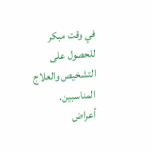في وقت مبكر للحصول على التشخيص والعلاج المناسبين.
أعراض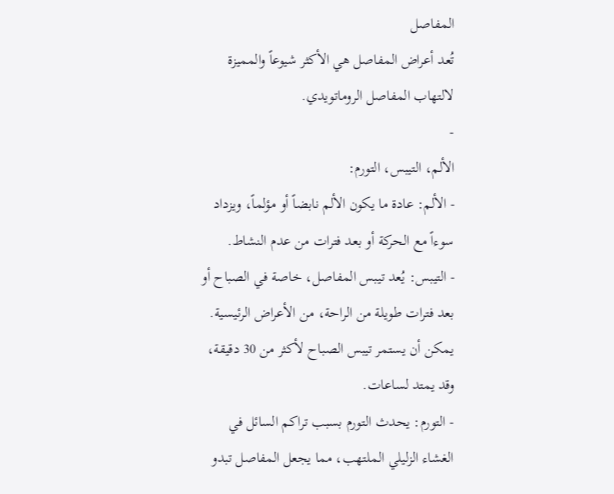المفاصل
تُعد أعراض المفاصل هي الأكثر شيوعاً والمميزة لالتهاب المفاصل الروماتويدي.
-
الألم، التيبس، التورم:
- الألم: عادة ما يكون الألم نابضاً أو مؤلماً، ويزداد سوءاً مع الحركة أو بعد فترات من عدم النشاط.
- التيبس: يُعد تيبس المفاصل، خاصة في الصباح أو بعد فترات طويلة من الراحة، من الأعراض الرئيسية. يمكن أن يستمر تيبس الصباح لأكثر من 30 دقيقة، وقد يمتد لساعات.
- التورم: يحدث التورم بسبب تراكم السائل في الغشاء الزليلي الملتهب، مما يجعل المفاصل تبدو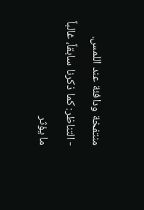منتفخة ودافئة عند اللمس.
- التناظر: كما ذكرنا سابقاً، غالباً ما يؤثر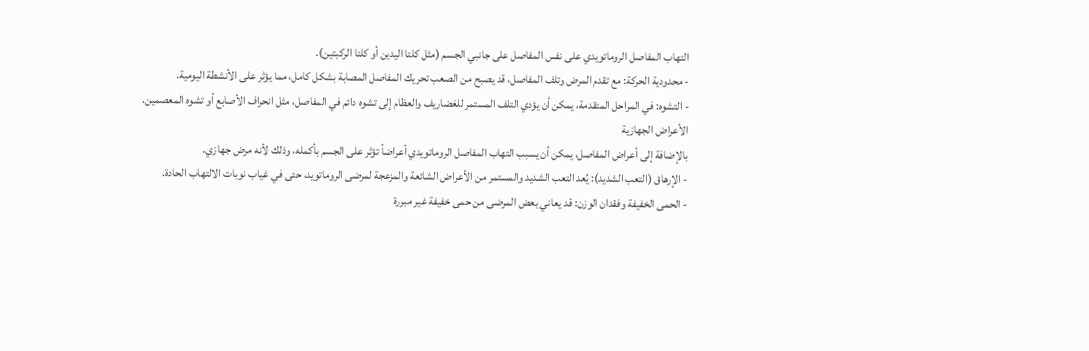التهاب المفاصل الروماتويدي على نفس المفاصل على جانبي الجسم (مثل كلتا اليدين أو كلتا الركبتين).
- محدودية الحركة: مع تقدم المرض وتلف المفاصل، قد يصبح من الصعب تحريك المفاصل المصابة بشكل كامل، مما يؤثر على الأنشطة اليومية.
- التشوه: في المراحل المتقدمة، يمكن أن يؤدي التلف المستمر للغضاريف والعظام إلى تشوه دائم في المفاصل، مثل انحراف الأصابع أو تشوه المعصمين.
الأعراض الجهازية
بالإضافة إلى أعراض المفاصل، يمكن أن يسبب التهاب المفاصل الروماتويدي أعراضاً تؤثر على الجسم بأكمله، وذلك لأنه مرض جهازي.
- الإرهاق (التعب الشديد): يُعد التعب الشديد والمستمر من الأعراض الشائعة والمزعجة لمرضى الروماتويد، حتى في غياب نوبات الالتهاب الحادة.
- الحمى الخفيفة وفقدان الوزن: قد يعاني بعض المرضى من حمى خفيفة غير مبررة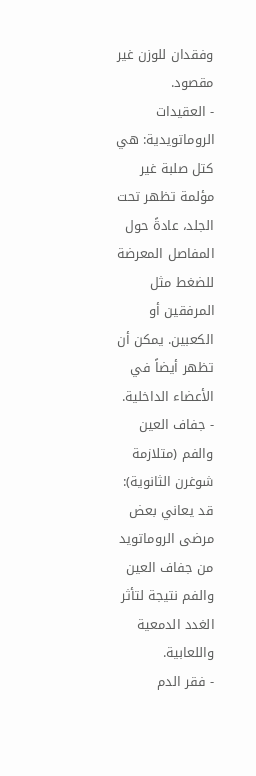وفقدان للوزن غير مقصود.
- العقيدات الروماتويدية: هي كتل صلبة غير مؤلمة تظهر تحت الجلد، عادةً حول المفاصل المعرضة للضغط مثل المرفقين أو الكعبين. يمكن أن تظهر أيضاً في الأعضاء الداخلية.
- جفاف العين والفم (متلازمة شوغرن الثانوية): قد يعاني بعض مرضى الروماتويد من جفاف العين والفم نتيجة لتأثر الغدد الدمعية واللعابية.
- فقر الدم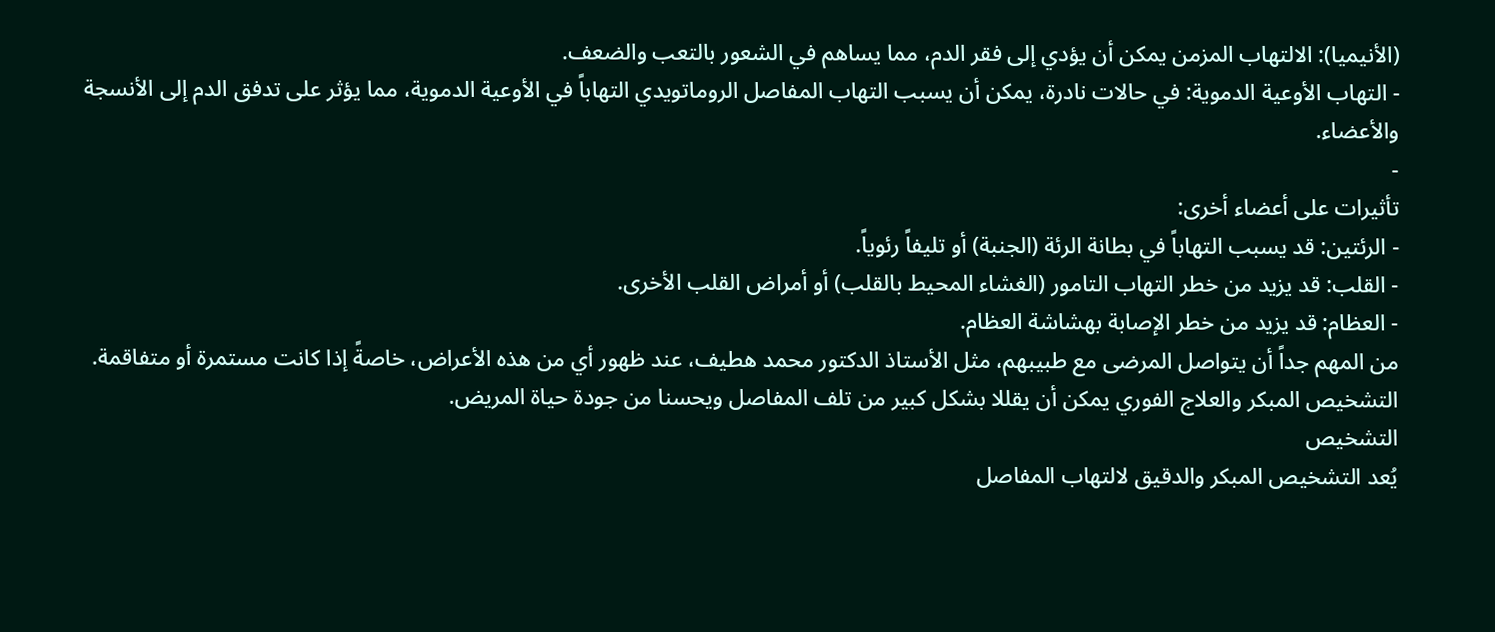(الأنيميا): الالتهاب المزمن يمكن أن يؤدي إلى فقر الدم، مما يساهم في الشعور بالتعب والضعف.
- التهاب الأوعية الدموية: في حالات نادرة، يمكن أن يسبب التهاب المفاصل الروماتويدي التهاباً في الأوعية الدموية، مما يؤثر على تدفق الدم إلى الأنسجة والأعضاء.
-
تأثيرات على أعضاء أخرى:
- الرئتين: قد يسبب التهاباً في بطانة الرئة (الجنبة) أو تليفاً رئوياً.
- القلب: قد يزيد من خطر التهاب التامور (الغشاء المحيط بالقلب) أو أمراض القلب الأخرى.
- العظام: قد يزيد من خطر الإصابة بهشاشة العظام.
من المهم جداً أن يتواصل المرضى مع طبيبهم، مثل الأستاذ الدكتور محمد هطيف، عند ظهور أي من هذه الأعراض، خاصةً إذا كانت مستمرة أو متفاقمة. التشخيص المبكر والعلاج الفوري يمكن أن يقللا بشكل كبير من تلف المفاصل ويحسنا من جودة حياة المريض.
التشخيص
يُعد التشخيص المبكر والدقيق لالتهاب المفاصل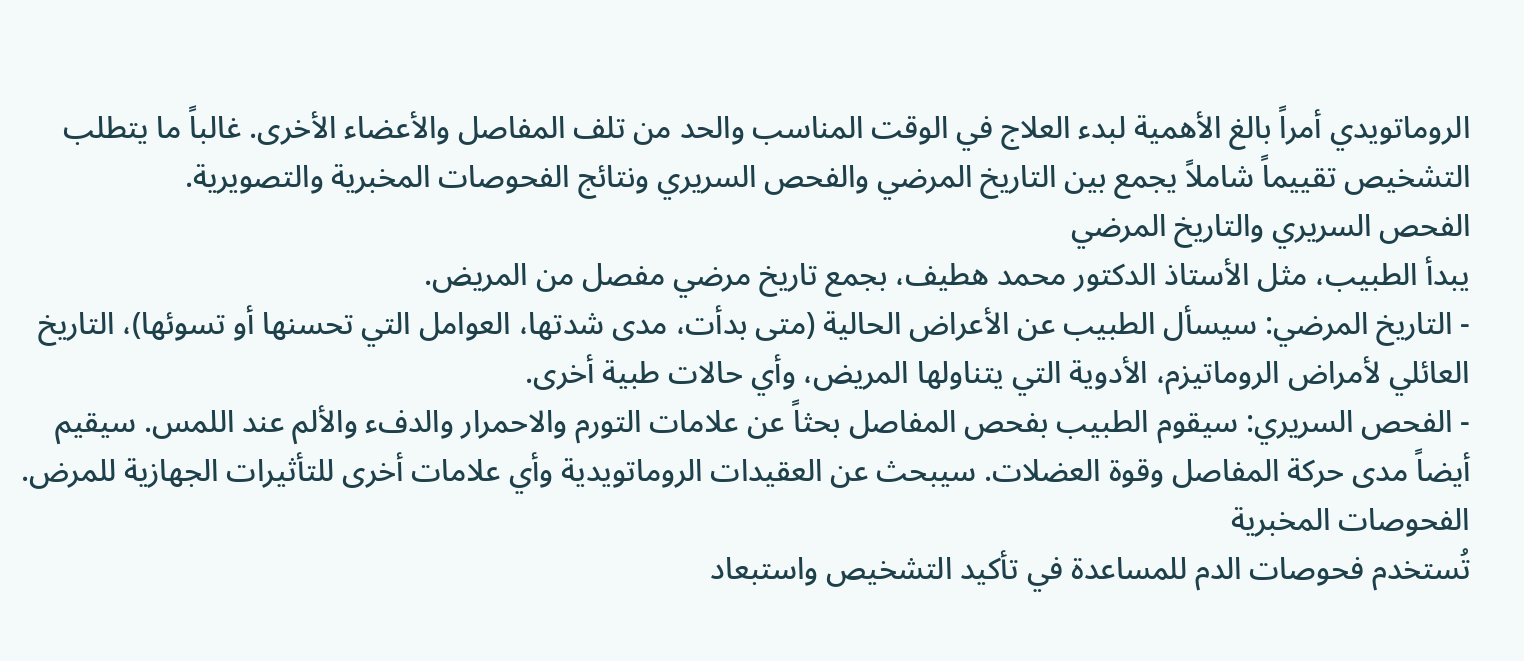الروماتويدي أمراً بالغ الأهمية لبدء العلاج في الوقت المناسب والحد من تلف المفاصل والأعضاء الأخرى. غالباً ما يتطلب التشخيص تقييماً شاملاً يجمع بين التاريخ المرضي والفحص السريري ونتائج الفحوصات المخبرية والتصويرية.
الفحص السريري والتاريخ المرضي
يبدأ الطبيب، مثل الأستاذ الدكتور محمد هطيف، بجمع تاريخ مرضي مفصل من المريض.
- التاريخ المرضي: سيسأل الطبيب عن الأعراض الحالية (متى بدأت، مدى شدتها، العوامل التي تحسنها أو تسوئها)، التاريخ العائلي لأمراض الروماتيزم، الأدوية التي يتناولها المريض، وأي حالات طبية أخرى.
- الفحص السريري: سيقوم الطبيب بفحص المفاصل بحثاً عن علامات التورم والاحمرار والدفء والألم عند اللمس. سيقيم أيضاً مدى حركة المفاصل وقوة العضلات. سيبحث عن العقيدات الروماتويدية وأي علامات أخرى للتأثيرات الجهازية للمرض.
الفحوصات المخبرية
تُستخدم فحوصات الدم للمساعدة في تأكيد التشخيص واستبعاد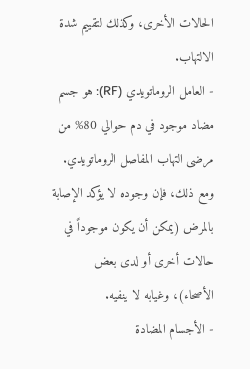الحالات الأخرى، وكذلك لتقييم شدة الالتهاب.
- العامل الروماتويدي (RF): هو جسم مضاد موجود في دم حوالي 80% من مرضى التهاب المفاصل الروماتويدي. ومع ذلك، فإن وجوده لا يؤكد الإصابة بالمرض (يمكن أن يكون موجوداً في حالات أخرى أو لدى بعض الأصحاء)، وغيابه لا ينفيه.
- الأجسام المضادة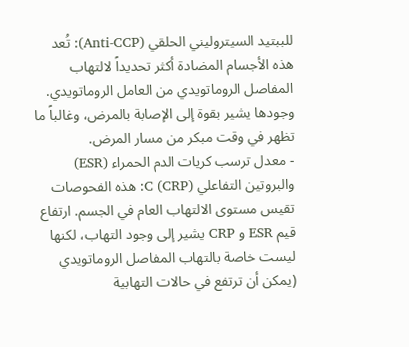للببتيد السيتروليني الحلقي (Anti-CCP): تُعد هذه الأجسام المضادة أكثر تحديداً لالتهاب المفاصل الروماتويدي من العامل الروماتويدي. وجودها يشير بقوة إلى الإصابة بالمرض، وغالباً ما تظهر في وقت مبكر من مسار المرض.
- معدل ترسب كريات الدم الحمراء (ESR) والبروتين التفاعلي C (CRP): هذه الفحوصات تقيس مستوى الالتهاب العام في الجسم. ارتفاع قيم ESR و CRP يشير إلى وجود التهاب، لكنها ليست خاصة بالتهاب المفاصل الروماتويدي (يمكن أن ترتفع في حالات التهابية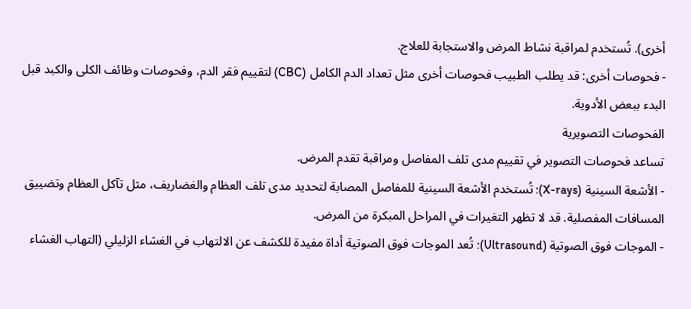أخرى). تُستخدم لمراقبة نشاط المرض والاستجابة للعلاج.
- فحوصات أخرى: قد يطلب الطبيب فحوصات أخرى مثل تعداد الدم الكامل (CBC) لتقييم فقر الدم، وفحوصات وظائف الكلى والكبد قبل البدء ببعض الأدوية.
الفحوصات التصويرية
تساعد فحوصات التصوير في تقييم مدى تلف المفاصل ومراقبة تقدم المرض.
- الأشعة السينية (X-rays): تُستخدم الأشعة السينية للمفاصل المصابة لتحديد مدى تلف العظام والغضاريف، مثل تآكل العظام وتضييق المسافات المفصلية. قد لا تظهر التغيرات في المراحل المبكرة من المرض.
- الموجات فوق الصوتية (Ultrasound): تُعد الموجات فوق الصوتية أداة مفيدة للكشف عن الالتهاب في الغشاء الزليلي (التهاب الغشاء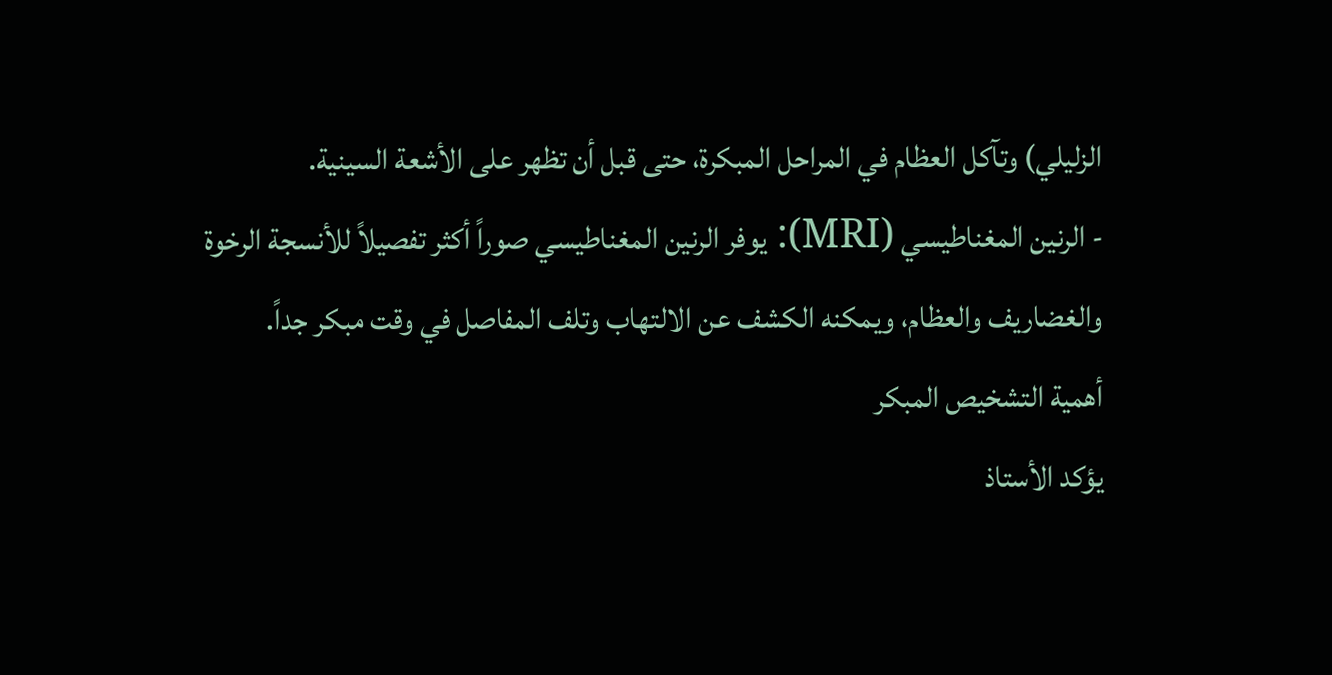الزليلي) وتآكل العظام في المراحل المبكرة، حتى قبل أن تظهر على الأشعة السينية.
- الرنين المغناطيسي (MRI): يوفر الرنين المغناطيسي صوراً أكثر تفصيلاً للأنسجة الرخوة والغضاريف والعظام، ويمكنه الكشف عن الالتهاب وتلف المفاصل في وقت مبكر جداً.
أهمية التشخيص المبكر
يؤكد الأستاذ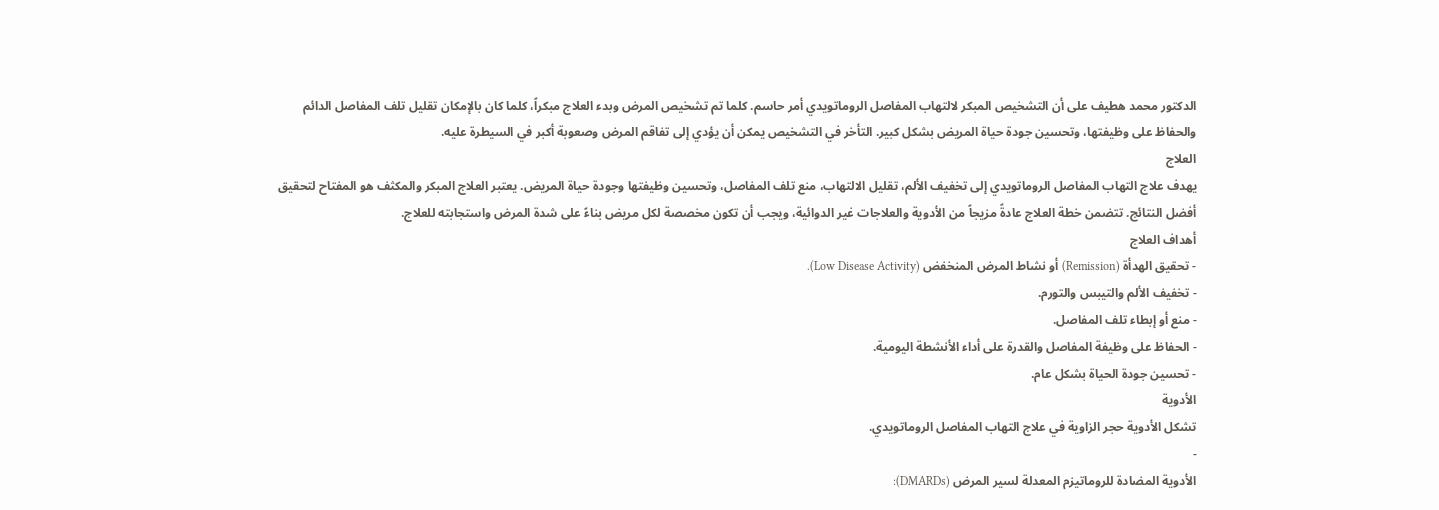الدكتور محمد هطيف على أن التشخيص المبكر لالتهاب المفاصل الروماتويدي أمر حاسم. كلما تم تشخيص المرض وبدء العلاج مبكراً، كلما كان بالإمكان تقليل تلف المفاصل الدائم والحفاظ على وظيفتها، وتحسين جودة حياة المريض بشكل كبير. التأخر في التشخيص يمكن أن يؤدي إلى تفاقم المرض وصعوبة أكبر في السيطرة عليه.
العلاج
يهدف علاج التهاب المفاصل الروماتويدي إلى تخفيف الألم، تقليل الالتهاب، منع تلف المفاصل، وتحسين وظيفتها وجودة حياة المريض. يعتبر العلاج المبكر والمكثف هو المفتاح لتحقيق أفضل النتائج. تتضمن خطة العلاج عادةً مزيجاً من الأدوية والعلاجات غير الدوائية، ويجب أن تكون مخصصة لكل مريض بناءً على شدة المرض واستجابته للعلاج.
أهداف العلاج
- تحقيق الهدأة (Remission) أو نشاط المرض المنخفض (Low Disease Activity).
- تخفيف الألم والتيبس والتورم.
- منع أو إبطاء تلف المفاصل.
- الحفاظ على وظيفة المفاصل والقدرة على أداء الأنشطة اليومية.
- تحسين جودة الحياة بشكل عام.
الأدوية
تشكل الأدوية حجر الزاوية في علاج التهاب المفاصل الروماتويدي.
-
الأدوية المضادة للروماتيزم المعدلة لسير المرض (DMARDs):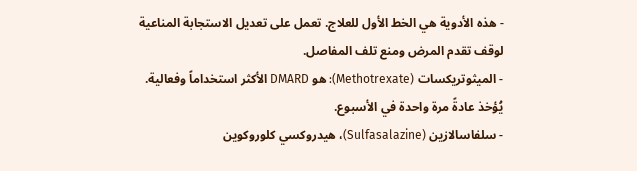- هذه الأدوية هي الخط الأول للعلاج. تعمل على تعديل الاستجابة المناعية لوقف تقدم المرض ومنع تلف المفاصل.
- الميثوتريكسات (Methotrexate): هو DMARD الأكثر استخداماً وفعالية. يُؤخذ عادةً مرة واحدة في الأسبوع.
- سلفاسالازين (Sulfasalazine)، هيدروكسي كلوروكوين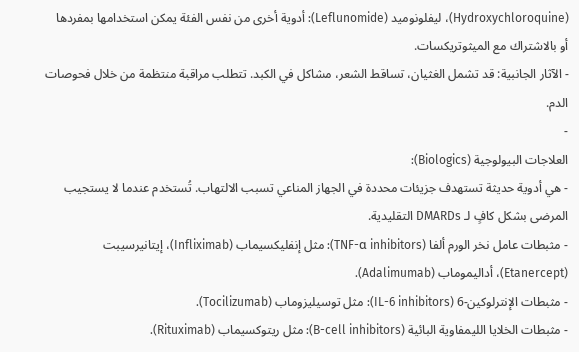(Hydroxychloroquine)، ليفلونوميد (Leflunomide): أدوية أخرى من نفس الفئة يمكن استخدامها بمفردها أو بالاشتراك مع الميثوتريكسات.
- الآثار الجانبية: قد تشمل الغثيان، تساقط الشعر، مشاكل في الكبد. تتطلب مراقبة منتظمة من خلال فحوصات الدم.
-
العلاجات البيولوجية (Biologics):
- هي أدوية حديثة تستهدف جزيئات محددة في الجهاز المناعي تسبب الالتهاب. تُستخدم عندما لا يستجيب المرضى بشكل كافٍ لـ DMARDs التقليدية.
- مثبطات عامل نخر الورم ألفا (TNF-α inhibitors): مثل إنفليكسيماب (Infliximab)، إيتانيرسيبت (Etanercept)، أداليموماب (Adalimumab).
- مثبطات الإنترلوكين-6 (IL-6 inhibitors): مثل توسيليزوماب (Tocilizumab).
- مثبطات الخلايا الليمفاوية البائية (B-cell inhibitors): مثل ريتوكسيماب (Rituximab).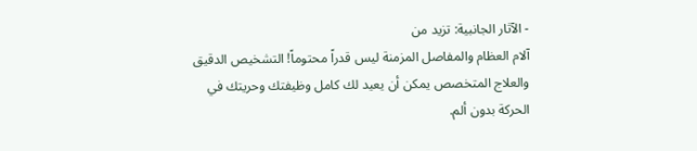- الآثار الجانبية: تزيد من
آلام العظام والمفاصل المزمنة ليس قدراً محتوماً! التشخيص الدقيق والعلاج المتخصص يمكن أن يعيد لك كامل وظيفتك وحريتك في الحركة بدون ألم.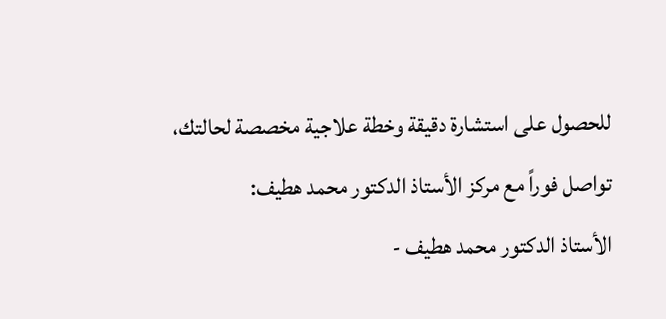للحصول على استشارة دقيقة وخطة علاجية مخصصة لحالتك، تواصل فوراً مع مركز الأستاذ الدكتور محمد هطيف:
الأستاذ الدكتور محمد هطيف -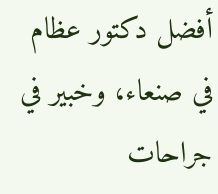أفضل دكتور عظام في صنعاء، وخبير في جراحات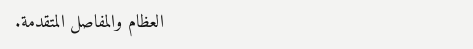العظام والمفاصل المتقدمة.